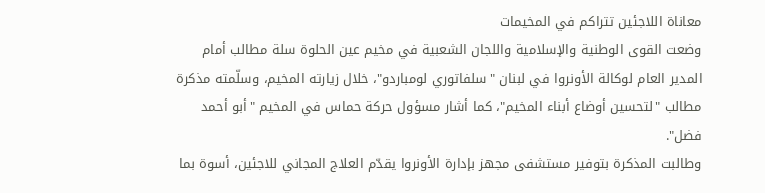معاناة اللاجئين تتراكم في المخيمات
وضعت القوى الوطنية والإسلامية واللجان الشعبية في مخيم عين الحلوة سلة مطالب أمام المدير العام لوكالة الأونروا في لبنان "سلفاتوري لومباردو"، خلال زيارته المخيم، وسلّمته مذكرة مطالب "لتحسين أوضاع أبناء المخيم"، كما أشار مسؤول حركة حماس في المخيم "أبو أحمد فضل".
وطالبت المذكرة بتوفير مستشفى مجهز بإدارة الأونروا يقدّم العلاج المجاني للاجئين، أسوة بما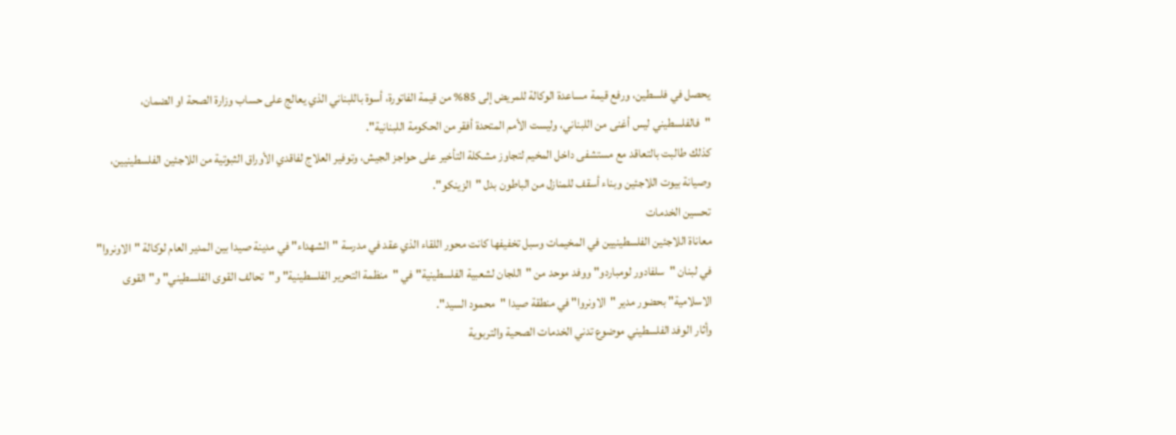يحصل في فلسطين، ورفع قيمة مساعدة الوكالة للمريض إلى 85% من قيمة الفاتورة، أسوة باللبناني الذي يعالج على حساب وزارة الصحة او الضمان، "فالفلسطيني ليس أغنى من اللبناني، وليست الأمم المتحدة أفقر من الحكومة اللبنانية".
كذلك طالبت بالتعاقد مع مستشفى داخل المخيم لتجاوز مشكلة التأخير على حواجز الجيش، وتوفير العلاج لفاقدي الأوراق الثبوتية من اللاجئين الفلسطينيين، وصيانة بيوت اللاجئين وبناء أسقف للمنازل من الباطون بدل "الزينكو".
تحسين الخدمات
معاناة اللاجئين الفلسطينيين في المخيمات وسبل تخفيفها كانت محور اللقاء الذي عقد في مدرسة "الشهداء" في مدينة صيدا بين المدير العام لوكالة "الاونروا" في لبنان "سلفادور لومباردو" ووفد موحد من "اللجان لشعبية الفلسطينية" في "منظمة التحرير الفلسطينية" و"تحالف القوى الفلسطيني" و"القوى الاسلامية" بحضور مدير "الاونروا" في منطقة صيدا "محمود السيد".
وأثار الوفد الفلسطيني موضوع تدني الخدمات الصحية والتربوية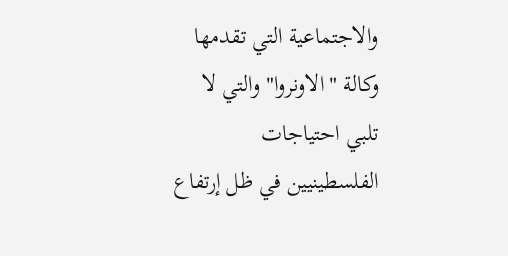والاجتماعية التي تقدمها وكالة "الاونروا" والتي لا تلبي احتياجات الفلسطينيين في ظل إرتفاع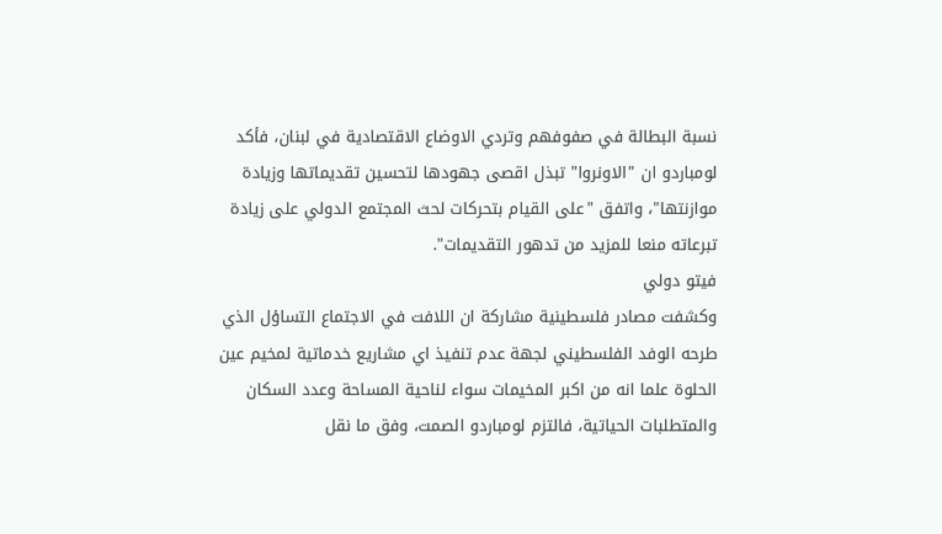نسبة البطالة في صفوفهم وتردي الاوضاع الاقتصادية في لبنان، فأكد لومباردو ان "الاونروا" تبذل اقصى جهودها لتحسين تقديماتها وزيادة موازنتها"، واتفق "على القيام بتحركات لحث المجتمع الدولي على زيادة تبرعاته منعا للمزيد من تدهور التقديمات".
فيتو دولي
وكشفت مصادر فلسطينية مشاركة ان اللافت في الاجتماع التساؤل الذي طرحه الوفد الفلسطيني لجهة عدم تنفيذ اي مشاريع خدماتية لمخيم عين الحلوة علما انه من اكبر المخيمات سواء لناحية المساحة وعدد السكان والمتطلبات الحياتية، فالتزم لومباردو الصمت، وفق ما نقل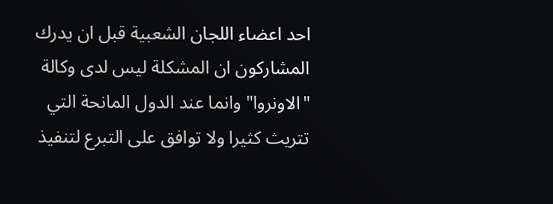احد اعضاء اللجان الشعبية قبل ان يدرك المشاركون ان المشكلة ليس لدى وكالة "الاونروا" وانما عند الدول المانحة التي تتريث كثيرا ولا توافق على التبرع لتنفيذ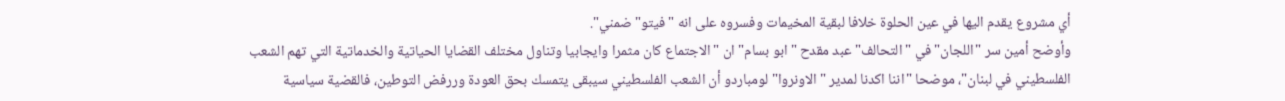أي مشروع يقدم اليها في عين الحلوة خلافا لبقية المخيمات وفسروه على انه "فيتو" ضمني".
وأوضح أمين سر "اللجان" في "التحالف" عبد مقدح "ابو بسام" ان "الاجتماع كان مثمرا وايجابيا وتناول مختلف القضايا الحياتية والخدماتية التي تهم الشعب الفلسطيني في لبنان"، موضحا "اننا اكدنا لمدير "الاونروا" لومباردو أن الشعب الفلسطيني سيبقى يتمسك بحق العودة وررفض التوطين، فالقضية سياسية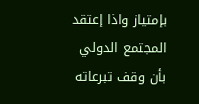بإمتياز واذا إعتقد المجتمع الدولي بأن وقف تبرعاته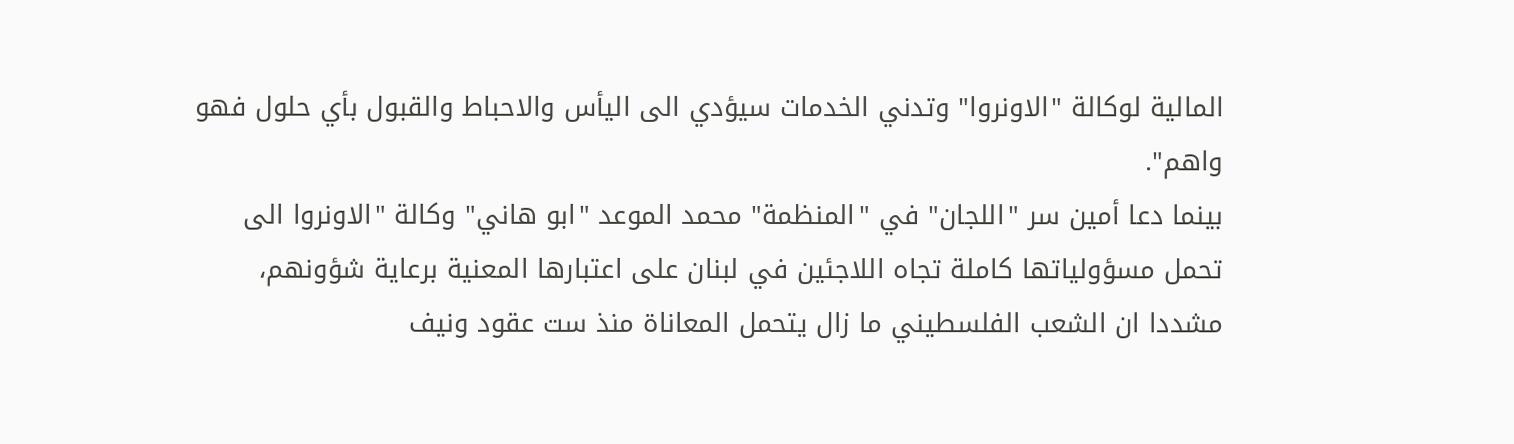المالية لوكالة "الاونروا" وتدني الخدمات سيؤدي الى اليأس والاحباط والقبول بأي حلول فهو واهم".
بينما دعا أمين سر "اللجان" في "المنظمة" محمد الموعد "ابو هاني" وكالة "الاونروا الى تحمل مسؤولياتها كاملة تجاه اللاجئين في لبنان على اعتبارها المعنية برعاية شؤونهم، مشددا ان الشعب الفلسطيني ما زال يتحمل المعاناة منذ ست عقود ونيف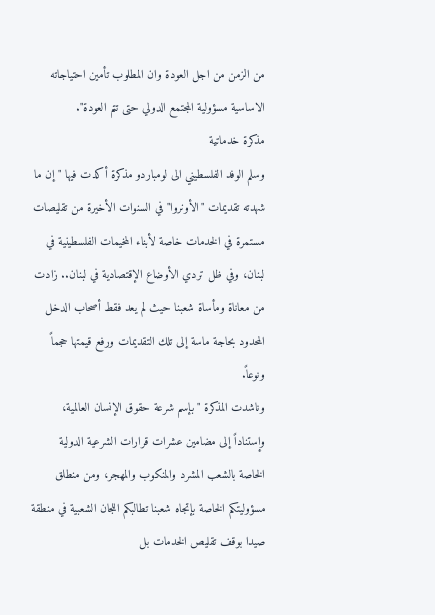من الزمن من اجل العودة وان المطلوب تأمين احتياجاته الاساسية مسؤولية المجتمع الدولي حتى تتم العودة".
مذكرة خدماتية
وسلم الوفد الفلسطيني الى لومباردو مذكرة أكدت فيها "إن ما شهدته تقديمات "الأونروا" في السنوات الأخيرة من تقليصات مستمرة في الخدمات خاصة لأبناء المخيمات الفلسطينية في لبنان، وفي ظل تردي الأوضاع الإقتصادية في لبنان.. زادت من معاناة ومأساة شعبنا حيث لم يعد فقط أصحاب الدخل المحدود بحاجة ماسة إلى تلك التقديمات ورفع قيمتها حجماً ونوعاً.
وناشدت المذكرة "بإسم شرعة حقوق الإنسان العالمية، وإستناداً إلى مضامين عشرات قرارات الشرعية الدولية الخاصة بالشعب المشرد والمنكوب والمهجر، ومن منطلق مسؤوليتكم الخاصة بإتجاه شعبنا تطالبكم اللجان الشعبية في منطقة صيدا بوقف تقليص الخدمات بل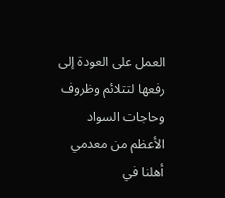العمل على العودة إلى رفعها لتتلائم وظروف وحاجات السواد الأعظم من معدمي أهلنا في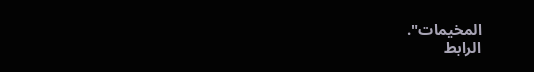المخيمات".
الرابط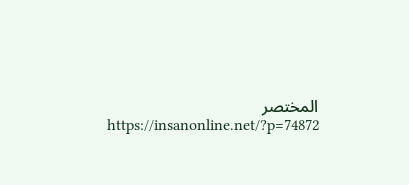المختصر https://insanonline.net/?p=74872